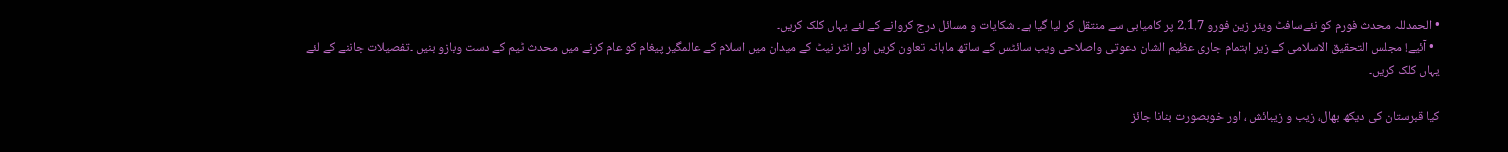• الحمدللہ محدث فورم کو نئےسافٹ ویئر زین فورو 2.1.7 پر کامیابی سے منتقل کر لیا گیا ہے۔ شکایات و مسائل درج کروانے کے لئے یہاں کلک کریں۔
  • آئیے! مجلس التحقیق الاسلامی کے زیر اہتمام جاری عظیم الشان دعوتی واصلاحی ویب سائٹس کے ساتھ ماہانہ تعاون کریں اور انٹر نیٹ کے میدان میں اسلام کے عالمگیر پیغام کو عام کرنے میں محدث ٹیم کے دست وبازو بنیں ۔تفصیلات جاننے کے لئے یہاں کلک کریں۔

کیا قبرستان کی دیکھ بھال، زیب و زیبائش ، اور خوبصورت بنانا جائز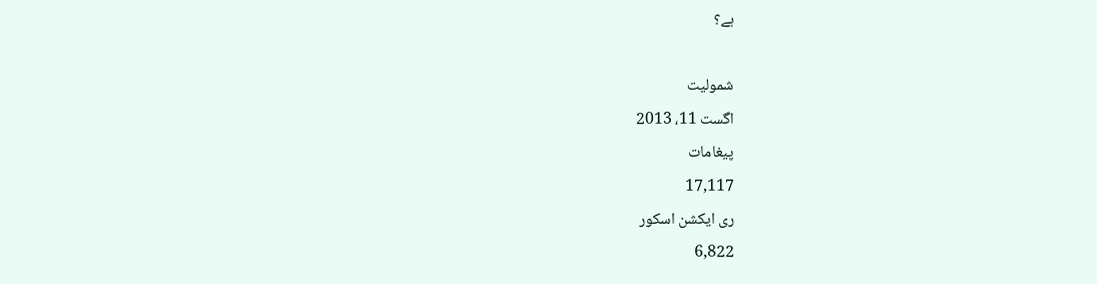ہے؟

شمولیت
اگست 11، 2013
پیغامات
17,117
ری ایکشن اسکور
6,822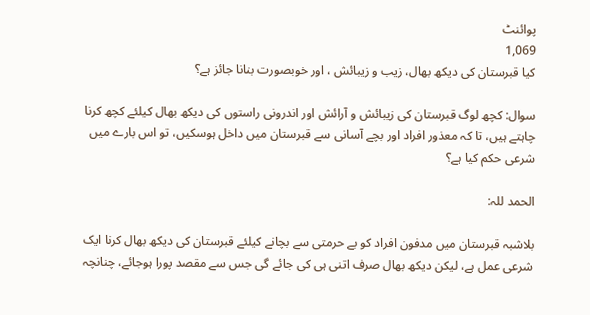پوائنٹ
1,069
کیا قبرستان کی دیکھ بھال، زیب و زیبائش ، اور خوبصورت بنانا جائز ہے؟

سوال: کچھ لوگ قبرستان کی زیبائش و آرائش اور اندرونی راستوں کی دیکھ بھال کیلئے کچھ کرنا چاہتے ہیں، تا کہ معذور افراد اور بچے آسانی سے قبرستان میں داخل ہوسکیں، تو اس بارے میں شرعی حکم کیا ہے؟

الحمد للہ:

بلاشبہ قبرستان میں مدفون افراد کو بے حرمتی سے بچانے کیلئے قبرستان کی دیکھ بھال کرنا ایک شرعی عمل ہے، لیکن دیکھ بھال صرف اتنی ہی کی جائے گی جس سے مقصد پورا ہوجائے، چنانچہ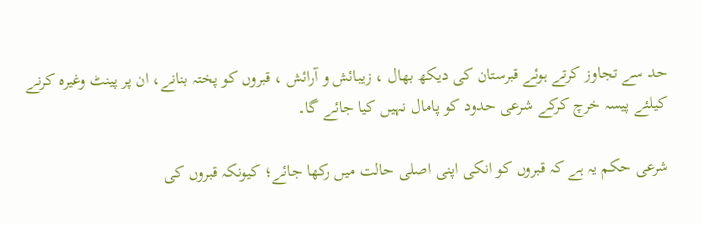حد سے تجاوز کرتے ہوئے قبرستان کی دیکھ بھال ، زیبائش و آرائش ، قبروں کو پختہ بنانے، ان پر پینٹ وغیرہ کرنے کیلئے پیسہ خرچ کرکے شرعی حدود کو پامال نہیں کیا جائے گا۔

شرعی حکم یہ ہے کہ قبروں کو انکی اپنی اصلی حالت میں رکھا جائے؛ کیونکہ قبروں کی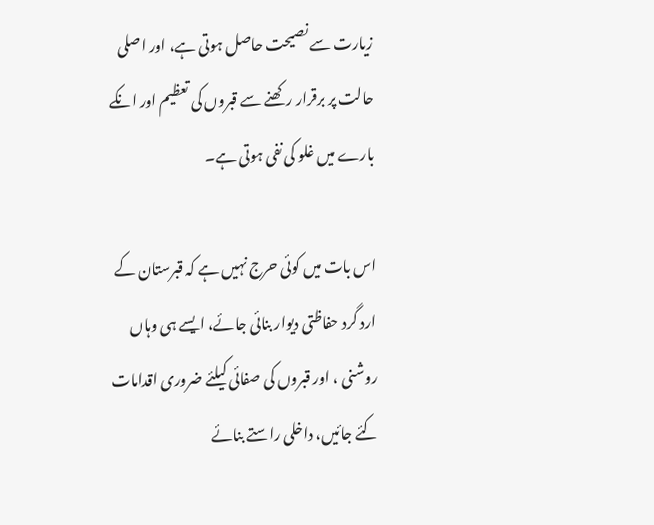زیارت سے نصیحت حاصل ہوتی ہے، اور اصلی حالت پر برقرار رکھنے سے قبروں کی تعظیم اور انکے بارے میں غلو کی نفی ہوتی ہے۔

اس بات میں کوئی حرج نہیں ہے کہ قبرستان کے ارد گرد حفاظتی دیوار بنائی جائے، ایسے ہی وہاں روشنی ، اور قبروں کی صفائی کیلئے ضروری اقدامات کئے جائیں، داخلی راستے بنائے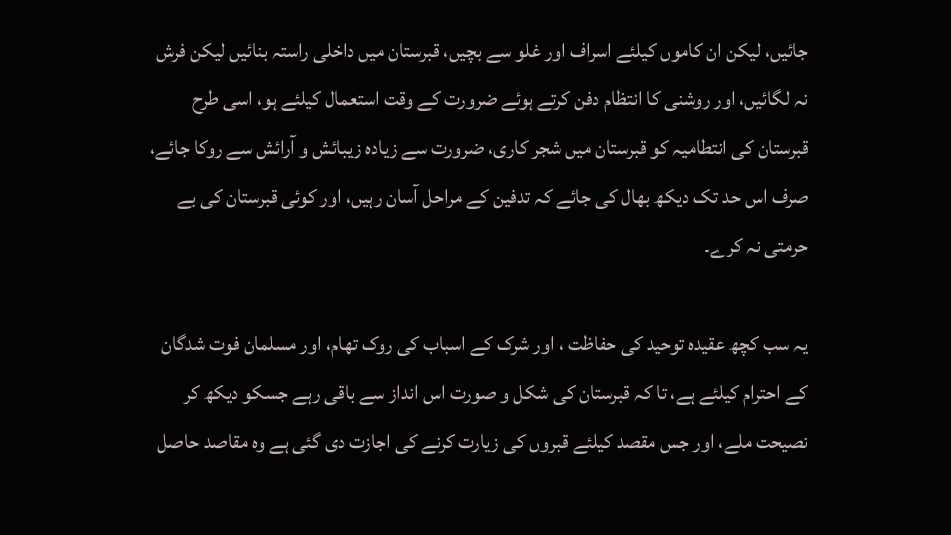جائیں، لیکن ان کاموں کیلئے اسراف اور غلو سے بچیں، قبرستان میں داخلی راستہ بنائیں لیکن فرش نہ لگائیں، اور روشنی کا انتظام دفن کرتے ہوئے ضرورت کے وقت استعمال کیلئے ہو، اسی طرح قبرستان کی انتطامیہ کو قبرستان میں شجر کاری، ضرورت سے زیادہ زیبائش و آرائش سے روکا جائے، صرف اس حد تک دیکھ بھال کی جائے کہ تدفین کے مراحل آسان رہیں، اور کوئی قبرستان کی بے حرمتی نہ کرے۔

یہ سب کچھ عقیدہ توحید کی حفاظت ، اور شرک کے اسباب کی روک تھام، اور مسلمان فوت شدگان کے احترام کیلئے ہے، تا کہ قبرستان کی شکل و صورت اس انداز سے باقی رہے جسکو دیکھ کر نصیحت ملے، اور جس مقصد کیلئے قبروں کی زیارت کرنے کی اجازت دی گئی ہے وہ مقاصد حاصل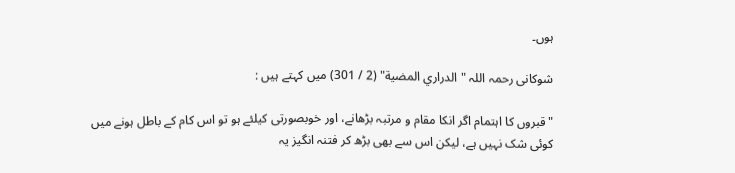ہوں۔

شوکانی رحمہ اللہ "الدراري المضية" (2 / 301) میں کہتے ہیں :

"قبروں کا اہتمام اگر انکا مقام و مرتبہ بڑھانے، اور خوبصورتی کیلئے ہو تو اس کام کے باطل ہونے میں کوئی شک نہیں ہے، لیکن اس سے بھی بڑھ کر فتنہ انگیز یہ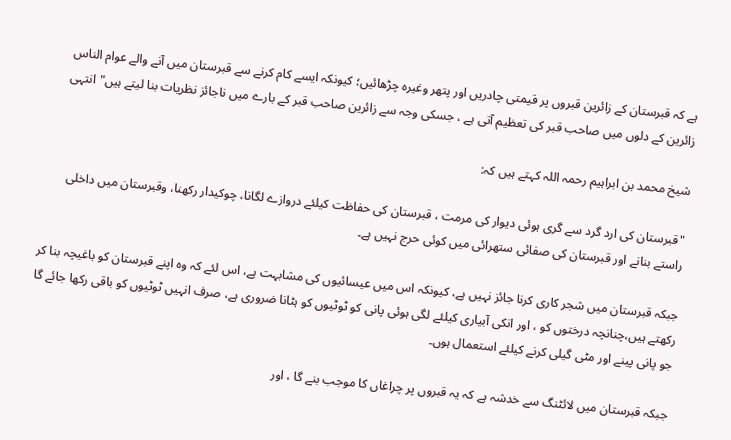ہے کہ قبرستان کے زائرین قبروں پر قیمتی چادریں اور پتھر وغیرہ چڑھائیں؛ کیونکہ ایسے کام کرنے سے قبرستان میں آنے والے عوام الناس زائرین کے دلوں میں صاحب قبر کی تعظیم آتی ہے ، جسکی وجہ سے زائرین صاحب قبر کے بارے میں ناجائز نظریات بنا لیتے ہیں"انتہی

شیخ محمد بن ابراہیم رحمہ اللہ کہتے ہیں کہ:

"قبرستان کی ارد گرد سے گری ہوئی دیوار کی مرمت ، قبرستان کی حفاظت کیلئے دروازے لگانا، چوکیدار رکھنا، وقبرستان میں داخلی راستے بنانے اور قبرستان کی صفائی ستھرائی میں کوئی حرج نہیں ہے۔

جبکہ قبرستان میں شجر کاری کرنا جائز نہیں ہے، کیونکہ اس میں عیسائیوں کی مشابہت ہے، اس لئے کہ وہ اپنے قبرستان کو باغیچہ بنا کر رکھتے ہیں،چنانچہ درختوں کو ، اور انکی آبیاری کیلئے لگی ہوئی پانی کو ٹوٹیوں کو ہٹانا ضروری ہے، صرف انہیں ٹوٹیوں کو باقی رکھا جائے گا جو پانی پینے اور مٹی گیلی کرنے کیلئے استعمال ہوں۔

جبکہ قبرستان میں لائٹنگ سے خدشہ ہے کہ یہ قبروں پر چراغاں کا موجب بنے گا ، اور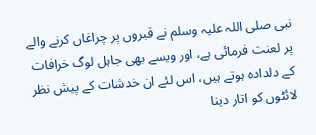نبی صلی اللہ علیہ وسلم نے قبروں پر چراغاں کرنے والے پر لعنت فرمائی ہے، اور ویسے بھی جاہل لوگ خرافات کے دلدادہ ہوتے ہیں، اس لئے ان خدشات کے پیش نظر لائٹوں کو اتار دینا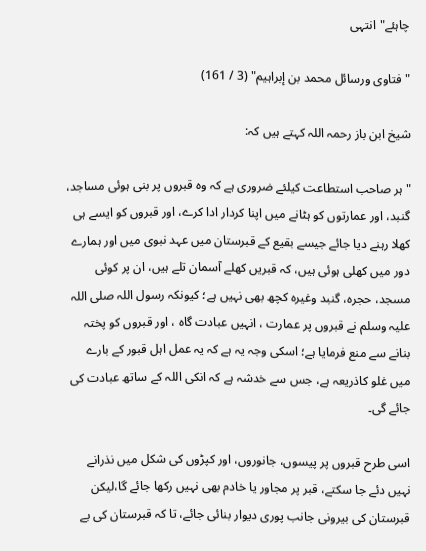چاہئے"انتہی

"فتاوى ورسائل محمد بن إبراہيم" (3 / 161)

شیخ ابن باز رحمہ اللہ کہتے ہیں کہ:

"ہر صاحب استطاعت کیلئے ضروری ہے کہ وہ قبروں پر بنی ہوئی مساجد، گنبد، اور عمارتوں کو ہٹانے میں اپنا کردار ادا کرے، اور قبروں کو ایسے ہی کھلا رہنے دیا جائے جیسے بقیع کے قبرستان میں عہد نبوی میں اور ہمارے دور میں کھلی ہوئی ہیں، کہ قبریں کھلے آسمان تلے ہیں، ان پر کوئی مسجد، حجرہ، گنبد وغیرہ کچھ بھی نہیں ہے؛ کیونکہ رسول اللہ صلی اللہ علیہ وسلم نے قبروں پر عمارت ، انہیں عبادت گاہ ، اور قبروں کو پختہ بنانے سے منع فرمایا ہے؛ اسکی وجہ یہ ہے کہ یہ عمل اہل قبور کے بارے میں غلو کاذریعہ ہے، جس سے خدشہ ہے کہ انکی اللہ کے ساتھ عبادت کی جائے گی۔

اسی طرح قبروں پر پیسوں، جانوروں، اور کپڑوں کی شکل میں نذرانے نہیں دئے جا سکتے، قبر پر مجاور یا خادم بھی نہیں رکھا جائے گا،لیکن قبرستان کی بیرونی جانب پوری دیوار بنائی جائے، تا کہ قبرستان کی بے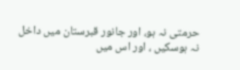حرمتی نہ ہو، اور جانور قبرستان میں داخل نہ ہوسکیں ، اور اس میں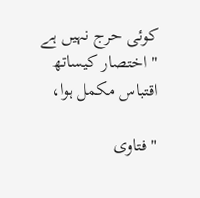کوئی حرج نہیں ہے "اختصار کیساتھ اقتباس مکمل ہوا،

"فتاوى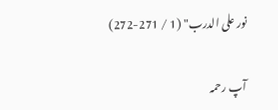نور على الدرب" (1 / 271-272)

آپ رحمہ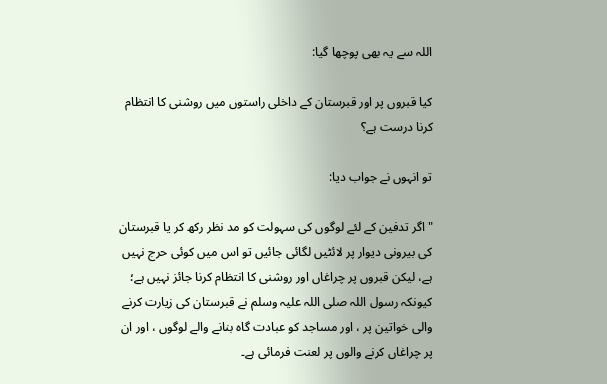اللہ سے یہ بھی پوچھا گیا:

کیا قبروں پر اور قبرستان کے داخلی راستوں میں روشنی کا انتظام کرنا درست ہے؟

تو انہوں نے جواب دیا:

"اگر تدفین کے لئے لوگوں کی سہولت کو مد نظر رکھ کر یا قبرستان کی بیرونی دیوار پر لائٹیں لگائی جائیں تو اس میں کوئی حرج نہیں ہے، لیکن قبروں پر چراغاں اور روشنی کا انتظام کرنا جائز نہیں ہے؛ کیونکہ رسول اللہ صلی اللہ علیہ وسلم نے قبرستان کی زیارت کرنے والی خواتین پر ، اور مساجد کو عبادت گاہ بنانے والے لوگوں ، اور ان پر چراغاں کرنے والوں پر لعنت فرمائی ہے۔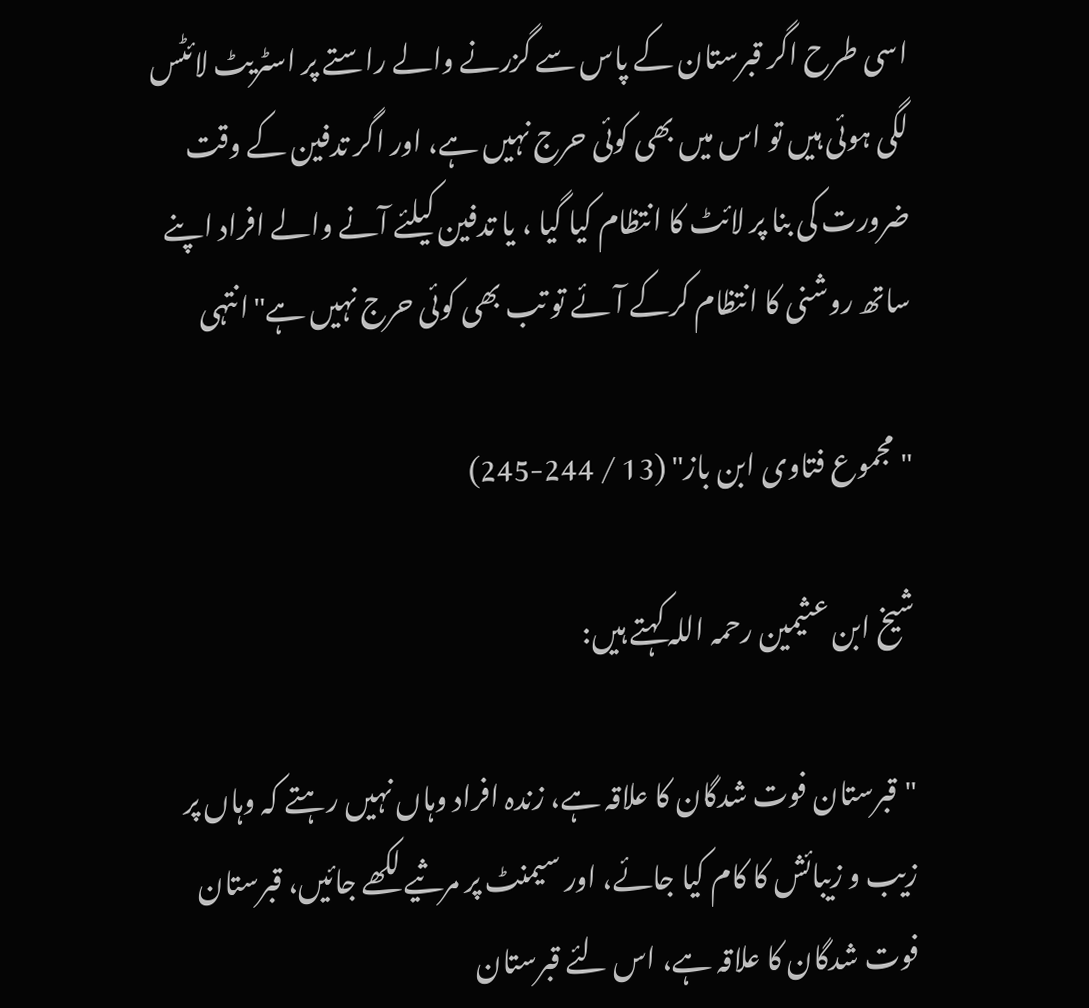اسی طرح اگر قبرستان کے پاس سے گزرنے والے راستے پر اسٹریٹ لائٹس لگی ہوئی ہیں تو اس میں بھی کوئی حرج نہیں ہے، اور اگر تدفین کے وقت ضرورت کی بنا پر لائٹ کا انتظام کیا گیا ، یا تدفین کیلئے آنے والے افراد اپنے ساتھ روشنی کا انتظام کرکے آئے تو تب بھی کوئی حرج نہیں ہے"انتہی

"مجموع فتاوى ابن باز" (13 / 244-245)

شیخ ابن عثیمین رحمہ اللہ کہتے ہیں:

"قبرستان فوت شدگان کا علاقہ ہے، زندہ افراد وہاں نہیں رہتے کہ وہاں پر زیب و زیبائش کا کام کیا جائے، اور سیمنٹ پر مرثیے لکھے جائیں، قبرستان فوت شدگان کا علاقہ ہے، اس لئے قبرستان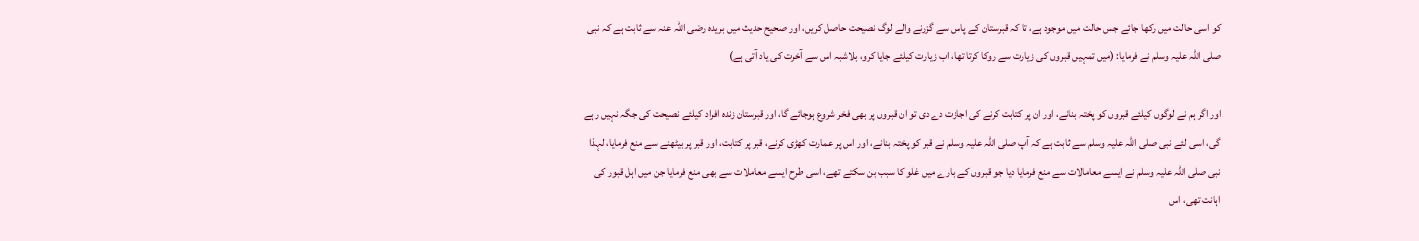کو اسی حالت میں رکھا جائے جس حالت میں موجود ہے، تا کہ قبرستان کے پاس سے گزرنے والے لوگ نصیحت حاصل کریں، اور صحیح حدیث میں بریدہ رضی اللہ عنہ سے ثابت ہے کہ نبی صلی اللہ علیہ وسلم نے فرمایا: (میں تمہیں قبروں کی زیارت سے روکا کرتا تھا، اب زیارت کیلئے جایا کرو، بلاشبہ اس سے آخرت کی یاد آتی ہے)

اور اگر ہم نے لوگوں کیلئے قبروں کو پختہ بنانے، اور ان پر کتابت کرنے کی اجازت دے دی تو ان قبروں پر بھی فخر شروع ہوجائے گا، اور قبرستان زندہ افراد کیلئے نصیحت کی جگہ نہیں رہے گی، اسی لئے نبی صلی اللہ علیہ وسلم سے ثابت ہے کہ آپ صلی اللہ علیہ وسلم نے قبر کو پختہ بنانے، اور اس پر عمارت کھڑی کرنے، قبر پر کتابت، اور قبر پر بیٹھنے سے منع فرمایا، لہذا نبی صلی اللہ علیہ وسلم نے ایسے معامالات سے منع فرمایا دیا جو قبروں کے بارے میں غلو کا سبب بن سکتے تھے، اسی طرح ایسے معاملات سے بھی منع فرمایا جن میں اہل قبور کی اہانت تھی، اس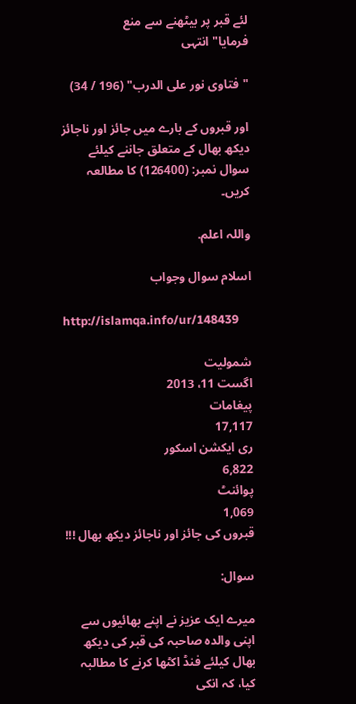لئے قبر پر بیٹھنے سے منع فرمایا"انتہی

"فتاوى نور على الدرب" (196 / 34)

اور قبروں کے بارے میں جائز اور ناجائز دیکھ بھال کے متعلق جاننے کیلئے سوال نمبر: (126400) کا مطالعہ کریں۔

واللہ اعلم.

اسلام سوال وجواب

http://islamqa.info/ur/148439

شمولیت
اگست 11، 2013
پیغامات
17,117
ری ایکشن اسکور
6,822
پوائنٹ
1,069
قبروں کی جائز اور ناجائز دیکھ بھال !!!

سوال:

میرے ایک عزیز نے اپنے بھائیوں سے اپنی والدہ صاحبہ کی قبر کی دیکھ بھال کیلئے فنڈ اکٹھا کرنے کا مطالبہ کیا، کہ انکی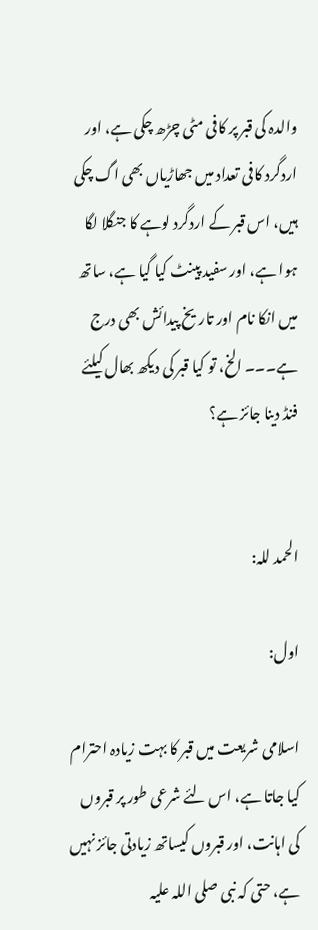والدہ کی قبر پر کافی مٹی چڑھ چکی ہے، اور اردگرد کافی تعداد میں جھاڑیاں بھی اگ چکی ہیں، اس قبر کے اردگرد لوہے کا جنگلا لگا ہوا ہے، اور سفید پینٹ کیا گیا ہے، ساتھ میں انکا نام اور تاریخ پیدائش بھی درج ہے۔۔۔ الخ، تو کیا قبر کی دیکھ بھال کیلئے فنڈ دینا جائز ہے؟


الحمد للہ:

اول:

اسلامی شریعت میں قبر کا بہت زیادہ احترام کیا جاتا ہے، اس لئے شرعی طور پر قبروں کی اہانت، اور قبروں کیساتھ زیادتی جائز نہیں ہے، حتی کہ نبی صلی اللہ علیہ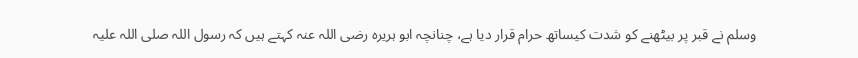وسلم نے قبر پر بیٹھنے کو شدت کیساتھ حرام قرار دیا ہے، چنانچہ ابو ہریرہ رضی اللہ عنہ کہتے ہیں کہ رسول اللہ صلی اللہ علیہ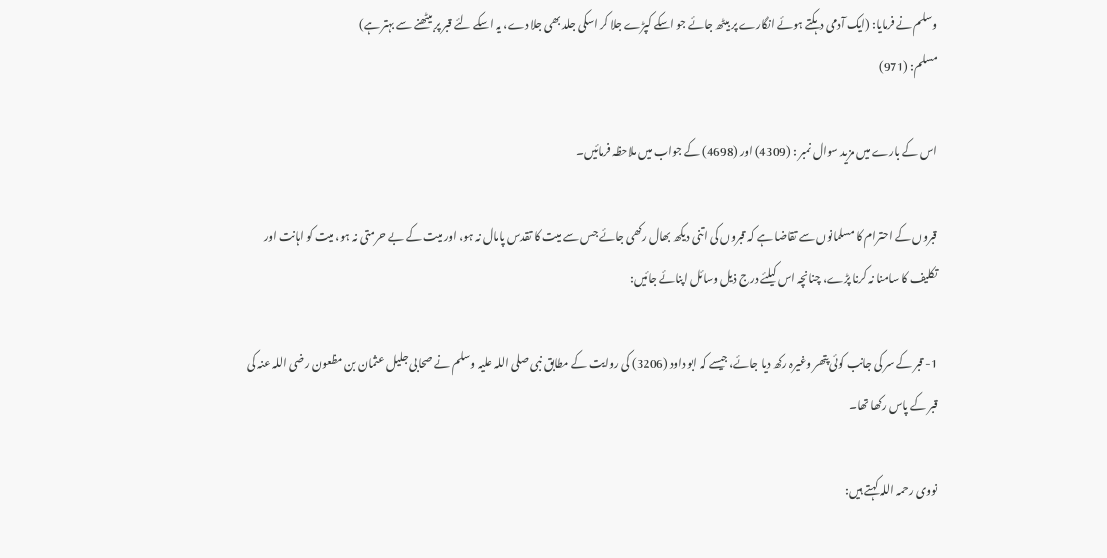وسلم نے فرمایا: (ایک آدمی دہکتے ہوئے انگارے پر بیٹھ جائے جو اسکے کپڑے جلا کر اسکی جلد بھی جلا دے، یہ اسکے لئے قبر پر بیٹھنے سے بہتر ہے)
مسلم: (971)

اس کے بارے میں مزید سوال نمبر : (4309) اور (4698) کے جواب میں ملاحظہ فرمائیں۔

قبروں کے احترام کا مسلمانوں سے تقاضا ہے کہ قبروں کی اتنی دیکھ بھال رکھی جائے جس سے میت کا تقدس پامال نہ ہو، اور میت کے بے حرمتی نہ ہو، میت کو اہانت اور تکلیف کا سامنا نہ کرنا پڑے، چنانچہ اس کیلئے درج ذیل وسائل اپنائے جائیں:

1- قبر کے سر کی جانب کوئی پتھر وغیرہ رکھ دیا جائے، جیسے کہ ابو داود (3206) کی روایت کے مطابق نبی صلی اللہ علیہ وسلم نے صحابی جلیل عثمان بن مظعون رضی اللہ عنہ کی قبر کے پاس رکھا تھا۔

نووی رحمہ اللہ کہتے ہیں: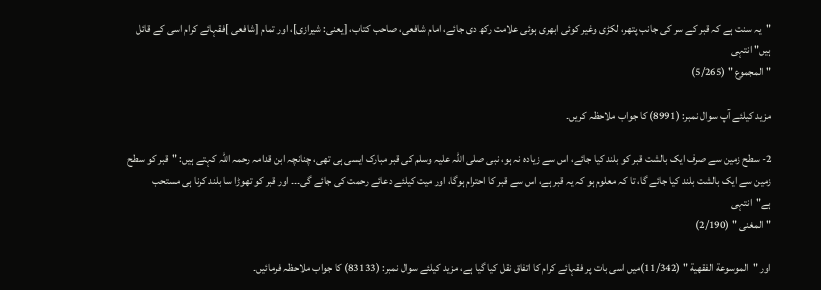"یہ سنت ہے کہ قبر کے سر کی جانب پتھر، لکڑی وغیر کوئی ابھری ہوئی علامت رکھ دی جائے، امام شافعی، صاحب کتاب، [یعنی: شیرازی]، اور تمام [شافعی ]فقہائے کرام اسی کے قائل ہیں" انتہی
" المجموع " (5/265)

مزید کیلئے آپ سوال نمبر: (8991) کا جواب ملاحظہ کریں۔

2- سطح زمین سے صرف ایک بالشت قبر کو بلند کیا جائے، اس سے زیادہ نہ ہو، نبی صلی اللہ علیہ وسلم کی قبر مبارک ایسی ہی تھی، چنانچہ ابن قدامہ رحمہ اللہ کہتے ہیں: "قبر کو سطح زمین سے ایک بالشت بلند کیا جائے گا، تا کہ معلوم ہو کہ یہ قبر ہے، اس سے قبر کا احترام ہوگا، اور میت کیلئے دعائے رحمت کی جائے گی۔۔۔ اور قبر کو تھوڑا سا بلند کرنا ہی مستحب ہے"انتہی
" المغنی " (2/190)

اور "الموسوعة الفقهية " (11/342)میں اسی بات پر فقہائے کرام کا اتفاق نقل کیا گیا ہے، مزید کیلئے سوال نمبر: (83133) کا جواب ملاحظہ فرمائیں۔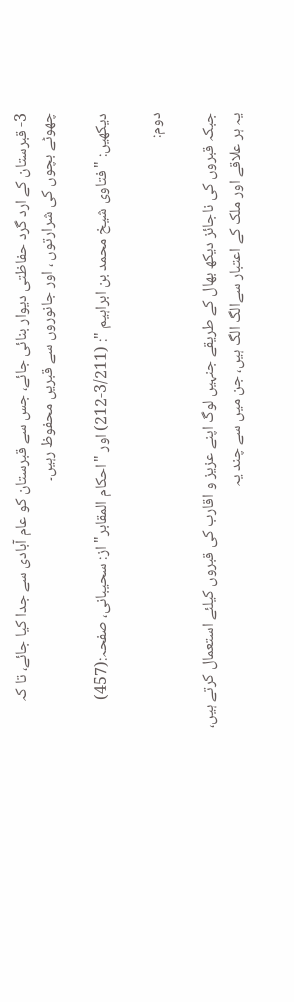3- قبرستان کے ارد گرد حفاظتی دیوار بنائی جائے، جس سے قبرستان کو عام آبادی سے جدا کیا جائے، تا کہ چھوٹے بچوں کی شرارتوں ، اور جانوروں سے قبریں محفوظ رہیں۔

دیکھیں: "فتاوى شيخ محمد بن ابراہيم ": (3/211-212) اور "احكام المقابر" از: سحيبانی، صفحہ:(457)

دوم:

جبکہ قبروں کی ناجائز دیکھ بھال کے طریقے جنہیں لوگ اپنے عزیز و اقارب کی قبروں کیلئے استعمال کرتے ہیں، یہ ہر علاقے اور ملک کے اعتبار سےالگ الگ ہیں، جن میں سے چند یہ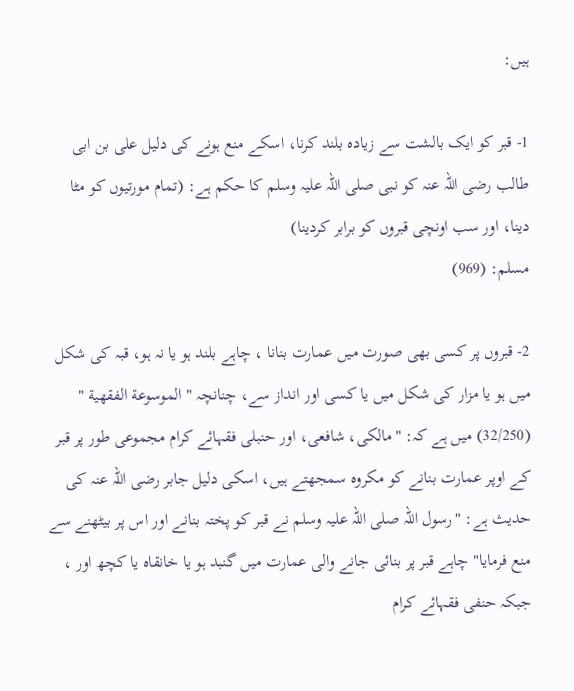ہیں:

1- قبر کو ایک بالشت سے زیادہ بلند کرنا، اسکے منع ہونے کی دلیل علی بن ابی طالب رضی اللہ عنہ کو نبی صلی اللہ علیہ وسلم کا حکم ہے: (تمام مورتیوں کو مٹا دینا، اور سب اونچی قبروں کو برابر کردینا)
مسلم: (969)

2- قبروں پر کسی بھی صورت میں عمارت بنانا ، چاہے بلند ہو یا نہ ہو، قبہ کی شکل میں ہو یا مزار کی شکل میں یا کسی اور انداز سے، چنانچہ " الموسوعة الفقهية " (32/250) میں ہے کہ: "مالکی، شافعی، اور حنبلی فقہائے کرام مجموعی طور پر قبر کے اوپر عمارت بنانے کو مکروہ سمجھتے ہیں، اسکی دلیل جابر رضی اللہ عنہ کی حدیث ہے: "رسول اللہ صلی اللہ علیہ وسلم نے قبر کو پختہ بنانے اور اس پر بیٹھنے سے منع فرمایا" چاہے قبر پر بنائی جانے والی عمارت میں گنبد ہو یا خانقاہ یا کچھ اور ، جبکہ حنفی فقہائے کرام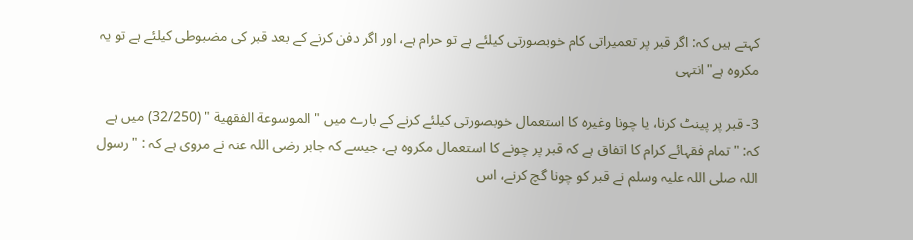کہتے ہیں کہ: اگر قبر پر تعمیراتی کام خوبصورتی کیلئے ہے تو حرام ہے، اور اگر دفن کرنے کے بعد قبر کی مضبوطی کیلئے ہے تو یہ مکروہ ہے"انتہی

3- قبر پر پینٹ کرنا، یا چونا وغیرہ کا استعمال خوبصورتی کیلئے کرنے کے بارے میں " الموسوعة الفقهية " (32/250) میں ہے کہ: "تمام فقہائے کرام کا اتفاق ہے کہ قبر پر چونے کا استعمال مکروہ ہے، جیسے کہ جابر رضی اللہ عنہ نے مروی ہے کہ : "رسول اللہ صلی اللہ علیہ وسلم نے قبر کو چونا گچ کرنے، اس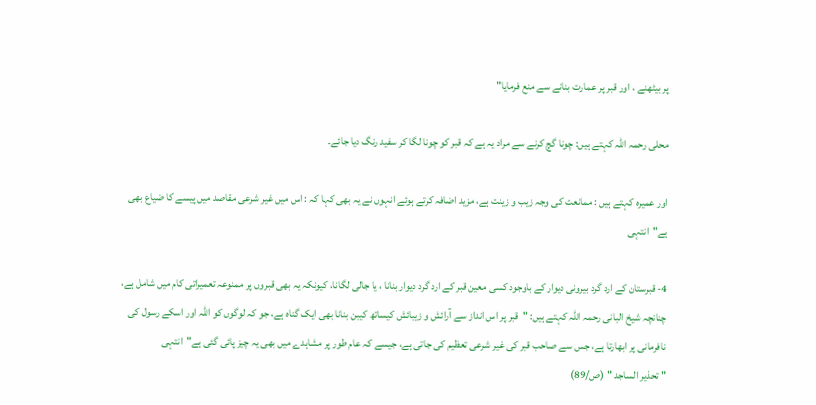پر بیٹھنے ، اور قبر پر عمارت بنانے سے منع فرمایا"

محلی رحمہ اللہ کہتے ہیں: چونا گچ کرنے سے مراد یہ ہے کہ قبر کو چونا لگا کر سفید رنگ دیا جائے۔

اور عمیرہ کہتے ہیں : ممانعت کی وجہ زیب و زینت ہے، مزید اضافہ کرتے ہوئے انہوں نے یہ بھی کہا کہ : اس میں غیر شرعی مقاصد میں پیسے کا ضیاع بھی ہے"انتہی

4- قبرستان کے ارد گرد بیرونی دیوار کے باوجود کسی معین قبر کے ارد گرد دیوار بنانا ، یا جالی لگانا، کیونکہ یہ بھی قبروں پر ممنوعہ تعمیراتی کام میں شامل ہے، چنانچہ شیخ البانی رحمہ اللہ کہتے ہیں: "قبر پر اس انداز سے آرائش و زیبائش کیساتھ کیبن بنانا بھی ایک گناہ ہے، جو کہ لوگوں کو اللہ اور اسکے رسول کی نافرمانی پر ابھارتا ہے، جس سے صاحب قبر کی غیر شرعی تعظیم کی جاتی ہے، جیسے کہ عام طور پر مشاہدے میں بھی یہ چیز پائی گئی ہے"انتہی
" تحذير الساجد " (ص/89)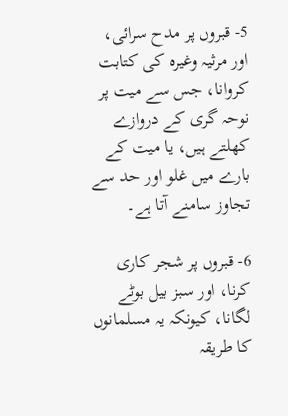5- قبروں پر مدح سرائی، اور مرثیہ وغیرہ کی کتابت کروانا، جس سے میت پر نوحہ گری کے دروازے کھلتے ہیں، یا میت کے بارے میں غلو اور حد سے تجاوز سامنے آتا ہے۔

6- قبروں پر شجر کاری کرنا، اور سبز بیل بوٹے لگانا، کیونکہ یہ مسلمانوں کا طریقہ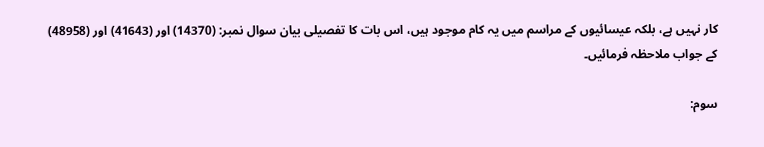کار نہیں ہے، بلکہ عیسائیوں کے مراسم میں یہ کام موجود ہیں، اس بات کا تفصیلی بیان سوال نمبر: (14370) اور (41643) اور (48958) کے جواب ملاحظہ فرمائیں۔

سوم: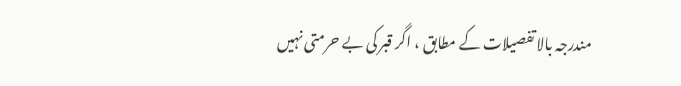مندرجہ بالا تفصیلات کے مطابق ، اگر قبر کی بے حرمتی نہیں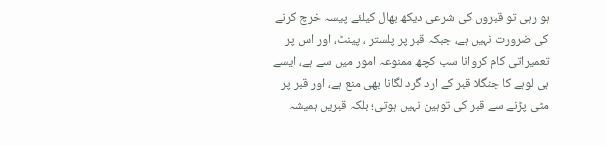ہو رہی تو قبروں کی شرعی دیکھ بھال کیلئے پیسہ خرچ کرنے کی ضرورت نہیں ہے، جبکہ قبر پر پلستر ، پینٹ، اور اس پر تعمیراتی کام کروانا سب کچھ ممنوعہ امور میں سے ہے، ایسے ہی لوہے کا جنگلا قبر کے ارد گرد لگانا بھی منع ہے، اور قبر پر مٹی پڑنے سے قبر کی توہین نہیں ہوتی؛ بلکہ قبریں ہمیشہ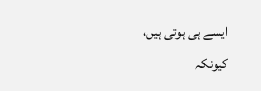ایسے ہی ہوتی ہیں، کیونکہ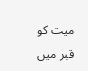میت کو قبر میں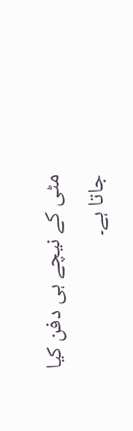مٹی کے نیچے ہی دفن کیا جاتا ہے۔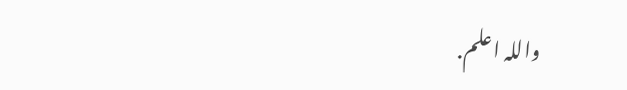واللہ اعلم.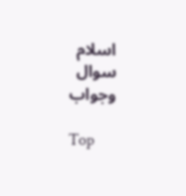اسلام سوال وجواب

Top